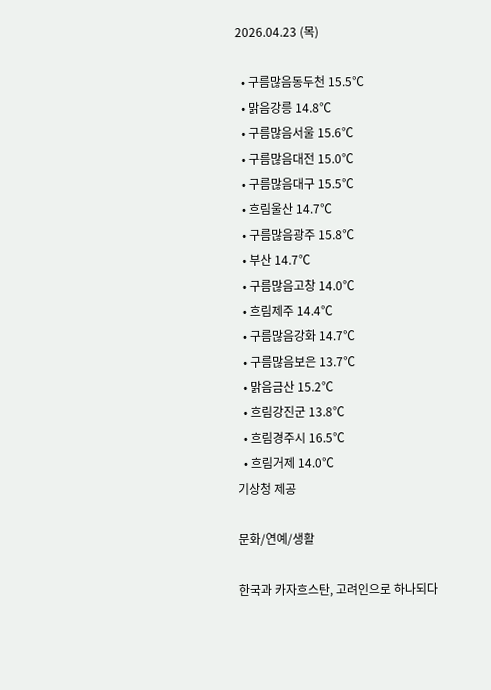2026.04.23 (목)

  • 구름많음동두천 15.5℃
  • 맑음강릉 14.8℃
  • 구름많음서울 15.6℃
  • 구름많음대전 15.0℃
  • 구름많음대구 15.5℃
  • 흐림울산 14.7℃
  • 구름많음광주 15.8℃
  • 부산 14.7℃
  • 구름많음고창 14.0℃
  • 흐림제주 14.4℃
  • 구름많음강화 14.7℃
  • 구름많음보은 13.7℃
  • 맑음금산 15.2℃
  • 흐림강진군 13.8℃
  • 흐림경주시 16.5℃
  • 흐림거제 14.0℃
기상청 제공

문화/연예/생활

한국과 카자흐스탄, 고려인으로 하나되다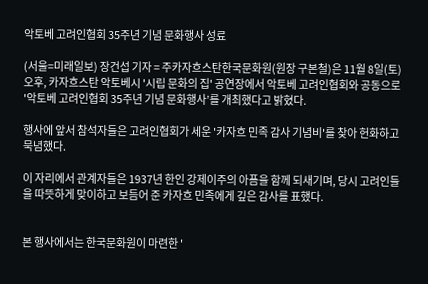악토베 고려인협회 35주년 기념 문화행사 성료

(서울=미래일보) 장건섭 기자 = 주카자흐스탄한국문화원(원장 구본철)은 11월 8일(토) 오후, 카자흐스탄 악토베시 '시립 문화의 집' 공연장에서 악토베 고려인협회와 공동으로 '악토베 고려인협회 35주년 기념 문화행사’를 개최했다고 밝혔다.

행사에 앞서 참석자들은 고려인협회가 세운 '카자흐 민족 감사 기념비'를 찾아 헌화하고 묵념했다.

이 자리에서 관계자들은 1937년 한인 강제이주의 아픔을 함께 되새기며, 당시 고려인들을 따뜻하게 맞이하고 보듬어 준 카자흐 민족에게 깊은 감사를 표했다.


본 행사에서는 한국문화원이 마련한 '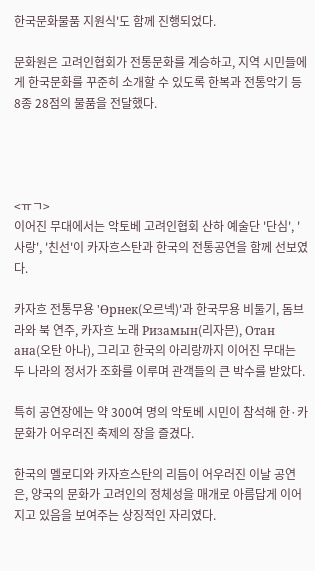한국문화물품 지원식'도 함께 진행되었다.

문화원은 고려인협회가 전통문화를 계승하고, 지역 시민들에게 한국문화를 꾸준히 소개할 수 있도록 한복과 전통악기 등 8종 28점의 물품을 전달했다.




<ㅠㄱ>
이어진 무대에서는 악토베 고려인협회 산하 예술단 '단심', '사랑', '친선'이 카자흐스탄과 한국의 전통공연을 함께 선보였다.

카자흐 전통무용 'Өрнек(오르넥)'과 한국무용 비둘기, 돔브라와 북 연주, 카자흐 노래 Ризамын(리자믄), Отан ана(오탄 아나), 그리고 한국의 아리랑까지 이어진 무대는 두 나라의 정서가 조화를 이루며 관객들의 큰 박수를 받았다.

특히 공연장에는 약 300여 명의 악토베 시민이 참석해 한·카 문화가 어우러진 축제의 장을 즐겼다.

한국의 멜로디와 카자흐스탄의 리듬이 어우러진 이날 공연은, 양국의 문화가 고려인의 정체성을 매개로 아름답게 이어지고 있음을 보여주는 상징적인 자리였다.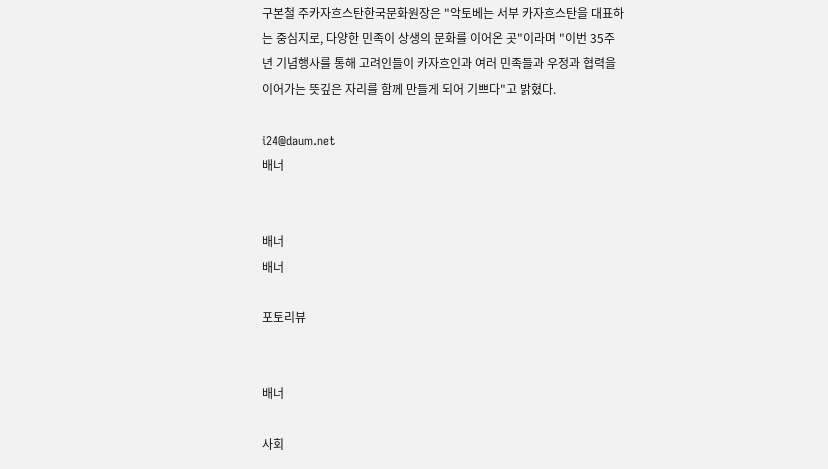구본철 주카자흐스탄한국문화원장은 "악토베는 서부 카자흐스탄을 대표하는 중심지로, 다양한 민족이 상생의 문화를 이어온 곳"이라며 "이번 35주년 기념행사를 통해 고려인들이 카자흐인과 여러 민족들과 우정과 협력을 이어가는 뜻깊은 자리를 함께 만들게 되어 기쁘다"고 밝혔다.

i24@daum.net
배너


배너
배너

포토리뷰


배너

사회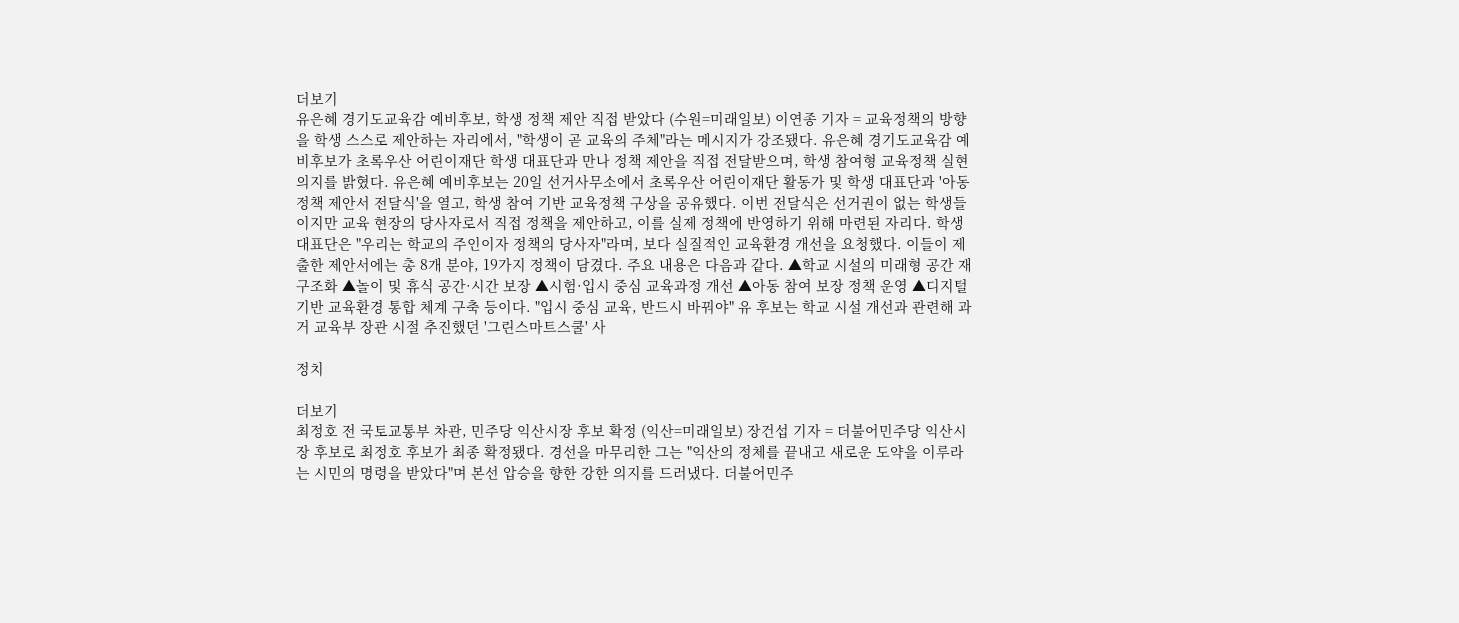더보기
유은혜 경기도교육감 예비후보, 학생 정책 제안 직접 받았다 (수원=미래일보) 이연종 기자 = 교육정책의 방향을 학생 스스로 제안하는 자리에서, "학생이 곧 교육의 주체"라는 메시지가 강조됐다. 유은혜 경기도교육감 예비후보가 초록우산 어린이재단 학생 대표단과 만나 정책 제안을 직접 전달받으며, 학생 참여형 교육정책 실현 의지를 밝혔다. 유은혜 예비후보는 20일 선거사무소에서 초록우산 어린이재단 활동가 및 학생 대표단과 '아동 정책 제안서 전달식'을 열고, 학생 참여 기반 교육정책 구상을 공유했다. 이번 전달식은 선거권이 없는 학생들이지만 교육 현장의 당사자로서 직접 정책을 제안하고, 이를 실제 정책에 반영하기 위해 마련된 자리다. 학생 대표단은 "우리는 학교의 주인이자 정책의 당사자"라며, 보다 실질적인 교육환경 개선을 요청했다. 이들이 제출한 제안서에는 총 8개 분야, 19가지 정책이 담겼다. 주요 내용은 다음과 같다. ▲학교 시설의 미래형 공간 재구조화 ▲놀이 및 휴식 공간·시간 보장 ▲시험·입시 중심 교육과정 개선 ▲아동 참여 보장 정책 운영 ▲디지털 기반 교육환경 통합 체계 구축 등이다. "입시 중심 교육, 반드시 바꿔야" 유 후보는 학교 시설 개선과 관련해 과거 교육부 장관 시절 추진했던 '그린스마트스쿨' 사

정치

더보기
최정호 전 국토교통부 차관, 민주당 익산시장 후보 확정 (익산=미래일보) 장건섭 기자 = 더불어민주당 익산시장 후보로 최정호 후보가 최종 확정됐다. 경선을 마무리한 그는 "익산의 정체를 끝내고 새로운 도약을 이루라는 시민의 명령을 받았다"며 본선 압승을 향한 강한 의지를 드러냈다. 더불어민주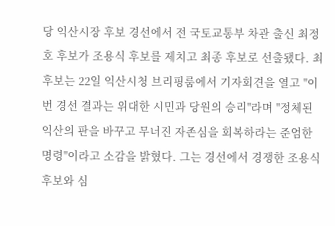당 익산시장 후보 경선에서 전 국토교통부 차관 출신 최정호 후보가 조용식 후보를 제치고 최종 후보로 선출됐다. 최 후보는 22일 익산시청 브리핑룸에서 기자회견을 열고 "이번 경선 결과는 위대한 시민과 당원의 승리"라며 "정체된 익산의 판을 바꾸고 무너진 자존심을 회복하라는 준엄한 명령"이라고 소감을 밝혔다. 그는 경선에서 경쟁한 조용식 후보와 심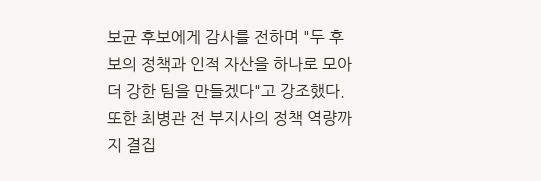보균 후보에게 감사를 전하며 "두 후보의 정책과 인적 자산을 하나로 모아 더 강한 팀을 만들겠다"고 강조했다. 또한 최병관 전 부지사의 정책 역량까지 결집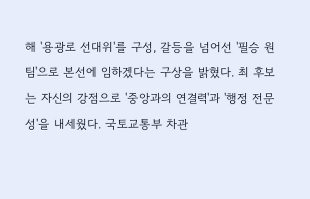해 '용광로 선대위'를 구성, 갈등을 넘어선 '필승 원팀'으로 본선에 임하겠다는 구상을 밝혔다. 최 후보는 자신의 강점으로 '중앙과의 연결력'과 '행정 전문성'을 내세웠다. 국토교통부 차관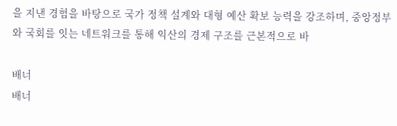을 지낸 경험을 바탕으로 국가 정책 설계와 대형 예산 확보 능력을 강조하며, 중앙정부와 국회를 잇는 네트워크를 통해 익산의 경제 구조를 근본적으로 바

배너
배너